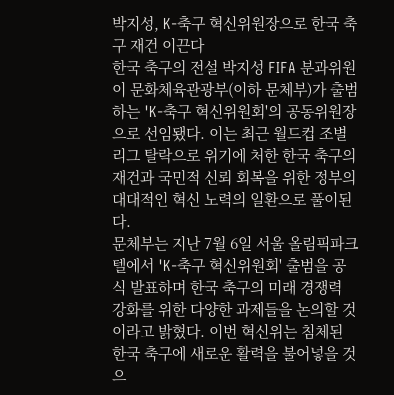박지성, K-축구 혁신위원장으로 한국 축구 재건 이끈다
한국 축구의 전설 박지성 FIFA 분과위원이 문화체육관광부(이하 문체부)가 출범하는 'K-축구 혁신위원회'의 공동위원장으로 선임됐다. 이는 최근 월드컵 조별리그 탈락으로 위기에 처한 한국 축구의 재건과 국민적 신뢰 회복을 위한 정부의 대대적인 혁신 노력의 일환으로 풀이된다.
문체부는 지난 7월 6일 서울 올림픽파크텔에서 'K-축구 혁신위원회' 출범을 공식 발표하며 한국 축구의 미래 경쟁력 강화를 위한 다양한 과제들을 논의할 것이라고 밝혔다. 이번 혁신위는 침체된 한국 축구에 새로운 활력을 불어넣을 것으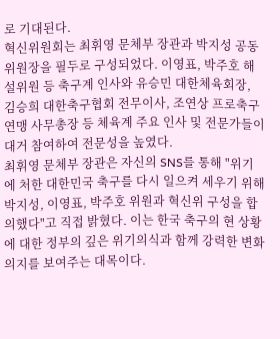로 기대된다.
혁신위원회는 최휘영 문체부 장관과 박지성 공동위원장을 필두로 구성되었다. 이영표, 박주호 해설위원 등 축구계 인사와 유승민 대한체육회장, 김승희 대한축구협회 전무이사, 조연상 프로축구연맹 사무총장 등 체육계 주요 인사 및 전문가들이 대거 참여하여 전문성을 높였다.
최휘영 문체부 장관은 자신의 SNS를 통해 "위기에 처한 대한민국 축구를 다시 일으켜 세우기 위해 박지성, 이영표, 박주호 위원과 혁신위 구성을 합의했다"고 직접 밝혔다. 이는 한국 축구의 현 상황에 대한 정부의 깊은 위기의식과 함께 강력한 변화 의지를 보여주는 대목이다.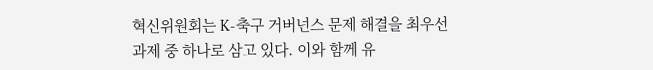혁신위원회는 K-축구 거버넌스 문제 해결을 최우선 과제 중 하나로 삼고 있다. 이와 함께 유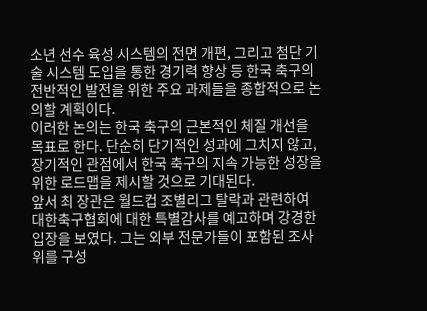소년 선수 육성 시스템의 전면 개편, 그리고 첨단 기술 시스템 도입을 통한 경기력 향상 등 한국 축구의 전반적인 발전을 위한 주요 과제들을 종합적으로 논의할 계획이다.
이러한 논의는 한국 축구의 근본적인 체질 개선을 목표로 한다. 단순히 단기적인 성과에 그치지 않고, 장기적인 관점에서 한국 축구의 지속 가능한 성장을 위한 로드맵을 제시할 것으로 기대된다.
앞서 최 장관은 월드컵 조별리그 탈락과 관련하여 대한축구협회에 대한 특별감사를 예고하며 강경한 입장을 보였다. 그는 외부 전문가들이 포함된 조사위를 구성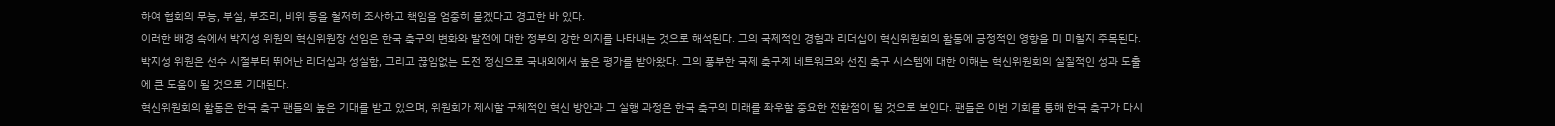하여 협회의 무능, 부실, 부조리, 비위 등을 철저히 조사하고 책임을 엄중히 묻겠다고 경고한 바 있다.
이러한 배경 속에서 박지성 위원의 혁신위원장 선임은 한국 축구의 변화와 발전에 대한 정부의 강한 의지를 나타내는 것으로 해석된다. 그의 국제적인 경험과 리더십이 혁신위원회의 활동에 긍정적인 영향을 미 미칠지 주목된다.
박지성 위원은 선수 시절부터 뛰어난 리더십과 성실함, 그리고 끊임없는 도전 정신으로 국내외에서 높은 평가를 받아왔다. 그의 풍부한 국제 축구계 네트워크와 선진 축구 시스템에 대한 이해는 혁신위원회의 실질적인 성과 도출에 큰 도움이 될 것으로 기대된다.
혁신위원회의 활동은 한국 축구 팬들의 높은 기대를 받고 있으며, 위원회가 제시할 구체적인 혁신 방안과 그 실행 과정은 한국 축구의 미래를 좌우할 중요한 전환점이 될 것으로 보인다. 팬들은 이번 기회를 통해 한국 축구가 다시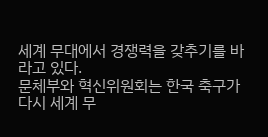세계 무대에서 경쟁력을 갖추기를 바라고 있다.
문체부와 혁신위원회는 한국 축구가 다시 세계 무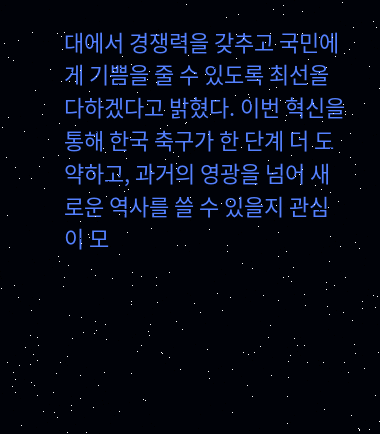대에서 경쟁력을 갖추고 국민에게 기쁨을 줄 수 있도록 최선을 다하겠다고 밝혔다. 이번 혁신을 통해 한국 축구가 한 단계 더 도약하고, 과거의 영광을 넘어 새로운 역사를 쓸 수 있을지 관심이 모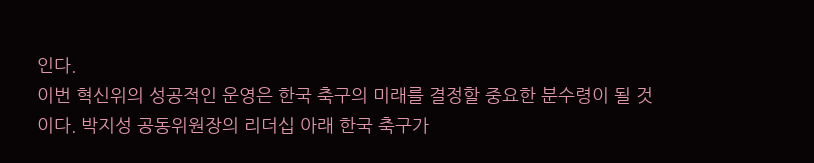인다.
이번 혁신위의 성공적인 운영은 한국 축구의 미래를 결정할 중요한 분수령이 될 것이다. 박지성 공동위원장의 리더십 아래 한국 축구가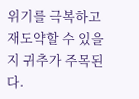위기를 극복하고 재도약할 수 있을지 귀추가 주목된다.